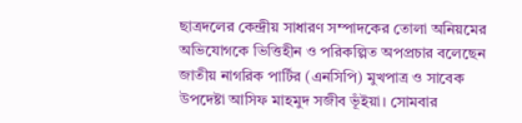ছাত্রদলের কেন্দ্রীয় সাধারণ সম্পাদকের তোলা অনিয়মের অভিযোগকে ভিত্তিহীন ও পরিকল্পিত অপপ্রচার বলেছেন জাতীয় নাগরিক পার্টির (এনসিপি) মুখপাত্র ও সাবেক উপদেষ্টা আসিফ মাহমুদ সজীব ভূঁইয়া। সোমবার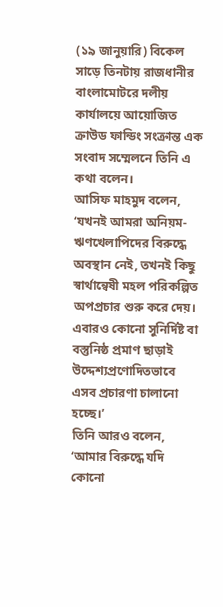(১৯ জানুয়ারি) বিকেল সাড়ে তিনটায় রাজধানীর বাংলামোটরে দলীয় কার্যালয়ে আয়োজিত ক্রাউড ফান্ডিং সংক্রান্ত এক সংবাদ সম্মেলনে তিনি এ কথা বলেন।
আসিফ মাহমুদ বলেন, ‘যখনই আমরা অনিয়ম-ঋণখেলাপিদের বিরুদ্ধে অবস্থান নেই, তখনই কিছু স্বার্থান্বেষী মহল পরিকল্পিত অপপ্রচার শুরু করে দেয়। এবারও কোনো সুনির্দিষ্ট বা বস্তুনিষ্ঠ প্রমাণ ছাড়াই উদ্দেশ্যপ্রণোদিতভাবে এসব প্রচারণা চালানো হচ্ছে।’
তিনি আরও বলেন, ‘আমার বিরুদ্ধে যদি কোনো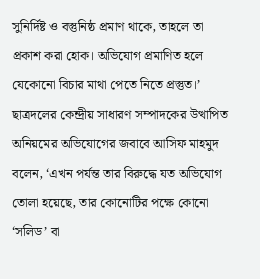সুনির্দিষ্ট ও বস্তুনিষ্ঠ প্রমাণ থাকে, তাহলে তা প্রকাশ করা হোক। অভিযোগ প্রমাণিত হলে যেকোনো বিচার মাথা পেতে নিতে প্রস্তুত।’
ছাত্রদলের কেন্দ্রীয় সাধারণ সম্পাদকের উত্থাপিত অনিয়মের অভিযোগের জবাবে আসিফ মাহমুদ বলেন, ‘এখন পর্যন্ত তার বিরুদ্ধে যত অভিযোগ তোলা হয়েছে, তার কোনোটির পক্ষে কোনো ‘সলিড’ বা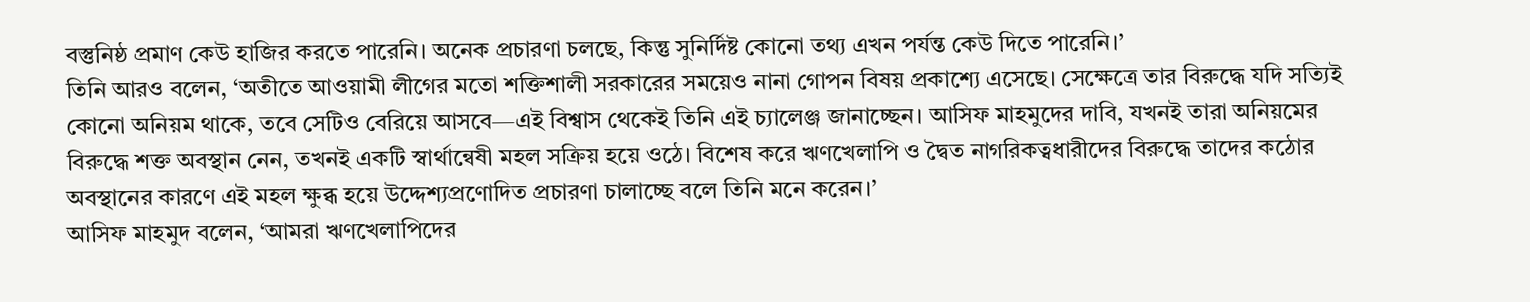বস্তুনিষ্ঠ প্রমাণ কেউ হাজির করতে পারেনি। অনেক প্রচারণা চলছে, কিন্তু সুনির্দিষ্ট কোনো তথ্য এখন পর্যন্ত কেউ দিতে পারেনি।’
তিনি আরও বলেন, ‘অতীতে আওয়ামী লীগের মতো শক্তিশালী সরকারের সময়েও নানা গোপন বিষয় প্রকাশ্যে এসেছে। সেক্ষেত্রে তার বিরুদ্ধে যদি সত্যিই কোনো অনিয়ম থাকে, তবে সেটিও বেরিয়ে আসবে—এই বিশ্বাস থেকেই তিনি এই চ্যালেঞ্জ জানাচ্ছেন। আসিফ মাহমুদের দাবি, যখনই তারা অনিয়মের বিরুদ্ধে শক্ত অবস্থান নেন, তখনই একটি স্বার্থান্বেষী মহল সক্রিয় হয়ে ওঠে। বিশেষ করে ঋণখেলাপি ও দ্বৈত নাগরিকত্বধারীদের বিরুদ্ধে তাদের কঠোর অবস্থানের কারণে এই মহল ক্ষুব্ধ হয়ে উদ্দেশ্যপ্রণোদিত প্রচারণা চালাচ্ছে বলে তিনি মনে করেন।’
আসিফ মাহমুদ বলেন, ‘আমরা ঋণখেলাপিদের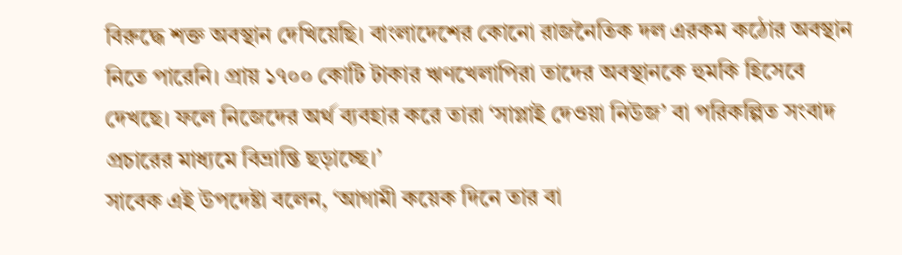বিরুদ্ধে শক্ত অবস্থান দেখিয়েছি। বাংলাদেশের কোনো রাজনৈতিক দল এরকম কঠোর অবস্থান নিতে পারেনি। প্রায় ১৭০০ কোটি টাকার ঋণখেলাপিরা তাদের অবস্থানকে হুমকি হিসেবে দেখছে। ফলে নিজেদের অর্থ ব্যবহার করে তারা ‘সাপ্লাই দেওয়া নিউজ’ বা পরিকল্পিত সংবাদ প্রচারের মাধ্যমে বিভ্রান্তি ছড়াচ্ছে।’
সাবেক এই উপদেষ্টা বলেন, ‘আগামী কয়েক দিনে তার বা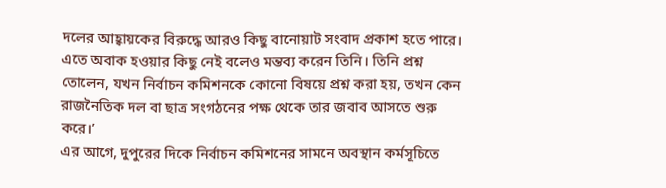দলের আহ্বায়কের বিরুদ্ধে আরও কিছু বানোয়াট সংবাদ প্রকাশ হতে পারে। এতে অবাক হওয়ার কিছু নেই বলেও মন্তব্য করেন তিনি। তিনি প্রশ্ন তোলেন, যখন নির্বাচন কমিশনকে কোনো বিষয়ে প্রশ্ন করা হয়, তখন কেন রাজনৈতিক দল বা ছাত্র সংগঠনের পক্ষ থেকে তার জবাব আসতে শুরু করে।’
এর আগে, দুপুরের দিকে নির্বাচন কমিশনের সামনে অবস্থান কর্মসূচিতে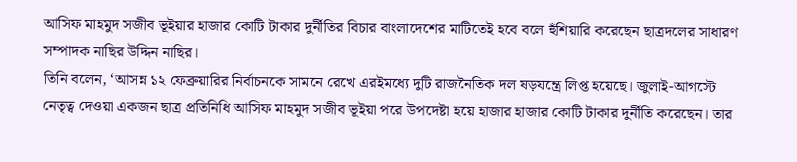আসিফ মাহমুদ সজীব ভূইয়ার হাজার কোটি টাকার দুর্নীতির বিচার বাংলাদেশের মাটিতেই হবে বলে হুঁশিয়ারি করেছেন ছাত্রদলের সাধারণ সম্পাদক নাছির উদ্দিন নাছির।
তিনি বলেন, ‘আসন্ন ১২ ফেব্রুয়ারির নির্বাচনকে সামনে রেখে এরইমধ্যে দুটি রাজনৈতিক দল ষড়যন্ত্রে লিপ্ত হয়েছে। জুলাই-আগস্টে নেতৃত্ব দেওয়া একজন ছাত্র প্রতিনিধি আসিফ মাহমুদ সজীব ভূইয়া পরে উপদেষ্টা হয়ে হাজার হাজার কোটি টাকার দুর্নীতি করেছেন। তার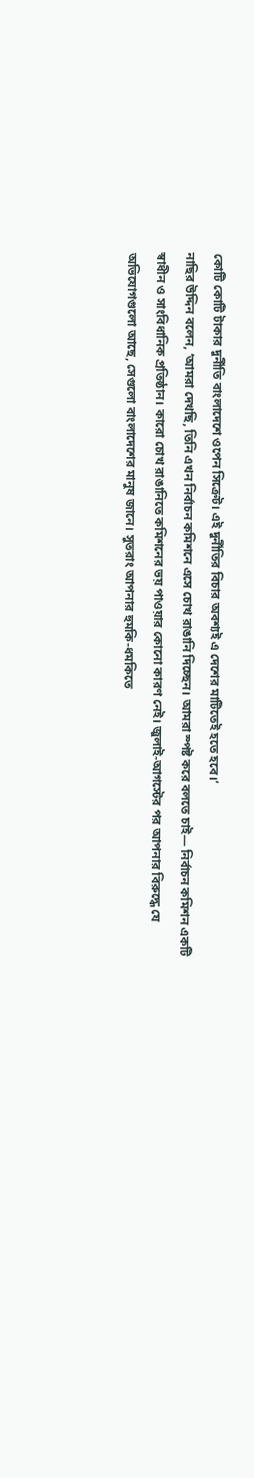কোটি কোটি টাকার দুর্নীতি বাংলাদেশে ওপেন সিক্রেট। এই দুর্নীতির বিচার অবশ্যই এ দেশের মাটিতেই হতে হবে।’
নাছির উদ্দিন বলেন, ‘আমরা দেখছি, তিনি এখন নির্বাচন কমিশনে এসে চোখ রাঙানি দিচ্ছেন। আমরা স্পষ্ট করে বলতে চাই— নির্বাচন কমিশন একটি স্বাধীন ও সাংবিধানিক প্রতিষ্ঠান। কারো চোখ রাঙানিতে কমিশনের ভয় পাওয়ার কোনো কারণ নেই। জুলাই-আগস্টের পর আপনার বিরুদ্ধে যে অভিযোগগুলো আছে, সেগুলো বাংলাদেশের মানুষ জানে। সুতরাং আপনার হুমকি-ধমকিতে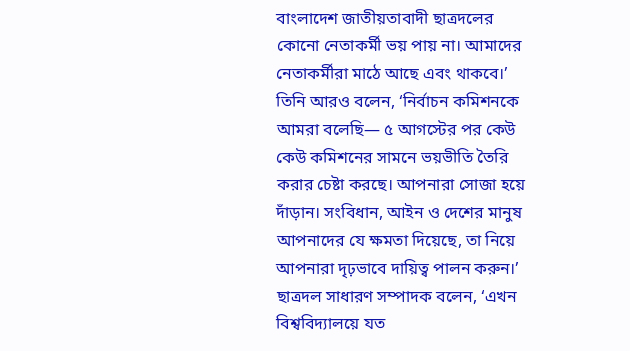বাংলাদেশ জাতীয়তাবাদী ছাত্রদলের কোনো নেতাকর্মী ভয় পায় না। আমাদের নেতাকর্মীরা মাঠে আছে এবং থাকবে।’
তিনি আরও বলেন, ‘নির্বাচন কমিশনকে আমরা বলেছি— ৫ আগস্টের পর কেউ কেউ কমিশনের সামনে ভয়ভীতি তৈরি করার চেষ্টা করছে। আপনারা সোজা হয়ে দাঁড়ান। সংবিধান, আইন ও দেশের মানুষ আপনাদের যে ক্ষমতা দিয়েছে, তা নিয়ে আপনারা দৃঢ়ভাবে দায়িত্ব পালন করুন।’
ছাত্রদল সাধারণ সম্পাদক বলেন, ‘এখন বিশ্ববিদ্যালয়ে যত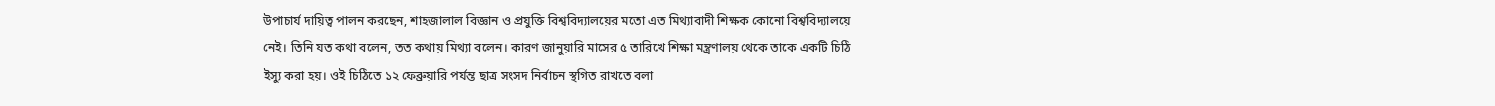উপাচার্য দায়িত্ব পালন করছেন, শাহজালাল বিজ্ঞান ও প্রযুক্তি বিশ্ববিদ্যালয়ের মতো এত মিথ্যাবাদী শিক্ষক কোনো বিশ্ববিদ্যালয়ে নেই। তিনি যত কথা বলেন, তত কথায় মিথ্যা বলেন। কারণ জানুয়ারি মাসের ৫ তারিখে শিক্ষা মন্ত্রণালয় থেকে তাকে একটি চিঠি ইস্যু করা হয়। ওই চিঠিতে ১২ ফেব্রুয়ারি পর্যন্ত ছাত্র সংসদ নির্বাচন স্থগিত রাখতে বলা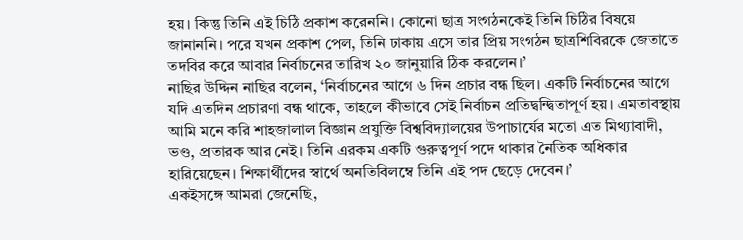হয়। কিন্তু তিনি এই চিঠি প্রকাশ করেননি। কোনো ছাত্র সংগঠনকেই তিনি চিঠির বিষয়ে জানাননি। পরে যখন প্রকাশ পেল, তিনি ঢাকায় এসে তার প্রিয় সংগঠন ছাত্রশিবিরকে জেতাতে তদবির করে আবার নির্বাচনের তারিখ ২০ জানুয়ারি ঠিক করলেন।’
নাছির উদ্দিন নাছির বলেন, ‘নির্বাচনের আগে ৬ দিন প্রচার বন্ধ ছিল। একটি নির্বাচনের আগে যদি এতদিন প্রচারণা বন্ধ থাকে, তাহলে কীভাবে সেই নির্বাচন প্রতিদ্বন্দ্বিতাপূর্ণ হয়। এমতাবস্থায় আমি মনে করি শাহজালাল বিজ্ঞান প্রযুক্তি বিশ্ববিদ্যালয়ের উপাচার্যের মতো এত মিথ্যাবাদী, ভণ্ড, প্রতারক আর নেই। তিনি এরকম একটি গুরুত্বপূর্ণ পদে থাকার নৈতিক অধিকার হারিয়েছেন। শিক্ষার্থীদের স্বার্থে অনতিবিলম্বে তিনি এই পদ ছেড়ে দেবেন।’
একইসঙ্গে আমরা জেনেছি,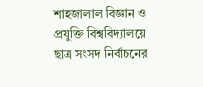শাহজালাল বিজ্ঞান ও প্রযুক্তি বিশ্ববিদ্যালয়ে ছাত্র সংসদ নির্বাচনের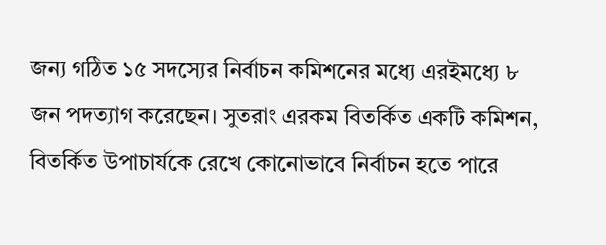জন্য গঠিত ১৫ সদস্যের নির্বাচন কমিশনের মধ্যে এরইমধ্যে ৮ জন পদত্যাগ করেছেন। সুতরাং এরকম বিতর্কিত একটি কমিশন, বিতর্কিত উপাচার্যকে রেখে কোনোভাবে নির্বাচন হতে পারে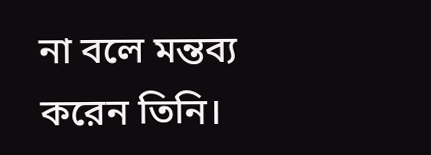না বলে মন্তব্য করেন তিনি।